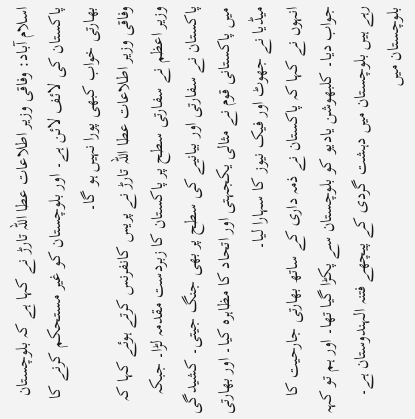اسلام آباد: وفاقی وزیر اطلاعات عطا اللہ تارڑ نے کہا ہے کہ بلوچستان پاکستان کی لائف لائن ہے۔ اور بلوچستان کو غیر مستحکم کرنے کا بھارتی خواب کبھی پورا نہیں ہو گا۔
وفاقی وزیر اطلاعات عطا اللہ تارڑ نے پریس کانفرنس کرتے ہوئے کہا کہ وزیر اعظم نے سفارتی سطح پر پاکستان کا زبردست مقدمہ لڑا۔ جبکہ پاکستان نے سفارتی اور بیانیے کی سطح پر بھی جنگ جیتی۔ کشیدگی میں پاکستانی قوم نے مثالی یکجہتی اور اتحاد کا مظاہرہ کیا۔ اور بھارتی میڈیا نے جھوٹ اور فیک نیوز کا سہارا لیا۔
انہوں نے کہا کہ پاکستان نے ذمہ داری کے ساتھ بھارتی جارحیت کا جواب دیا۔ کلبھوشن یادیو کو بلوچستان سے پکڑا گیا تھا۔ اور ہم تو کہہ رہے ہیں بلوچستان میں دہشت گردی کے پیچھے فتنہ الہندوستان ہے۔ بلوچستان میں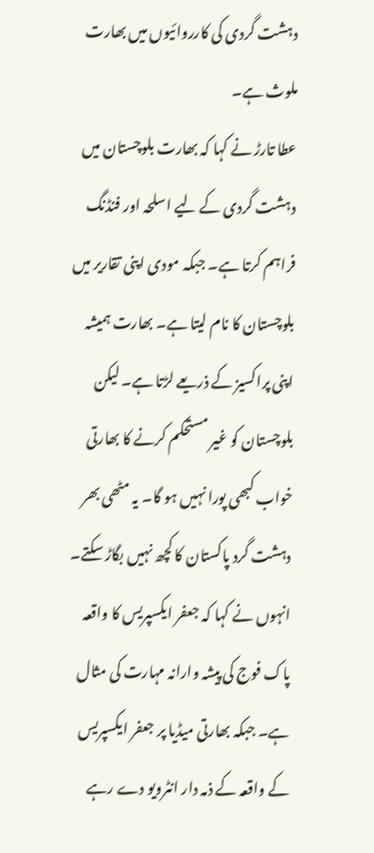دہشت گردی کی کارروائیوں میں بھارت ملوث ہے۔
عطا تارڑ نے کہا کہ بھارت بلوچستان میں دہشت گردی کے لیے اسلحہ اور فنڈنگ فراہم کرتا ہے۔ جبکہ مودی اپنی تقاریر میں بلوچستان کا نام لیتا ہے۔ بھارت ہمیشہ اپنی پراکسیز کے ذریعے لڑتا ہے۔ لیکن بلوچستان کو غیر مستحکم کرنے کا بھارتی خواب کبھی پورا نہیں ہو گا۔ یہ مٹھی بھر دہشت گرد پاکستان کا کچھ نہیں بگاڑ سکتے۔
انہوں نے کہا کہ جعفر ایکسپریس کا واقعہ پاک فوج کی پیشہ وارانہ مہارت کی مثال ہے۔ جبکہ بھارتی میڈیا پر جعفر ایکسپریس کے واقعہ کے ذمہ دار انٹرویو دے رہے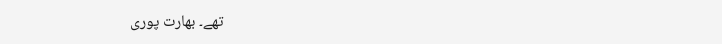تھے۔ بھارت پوری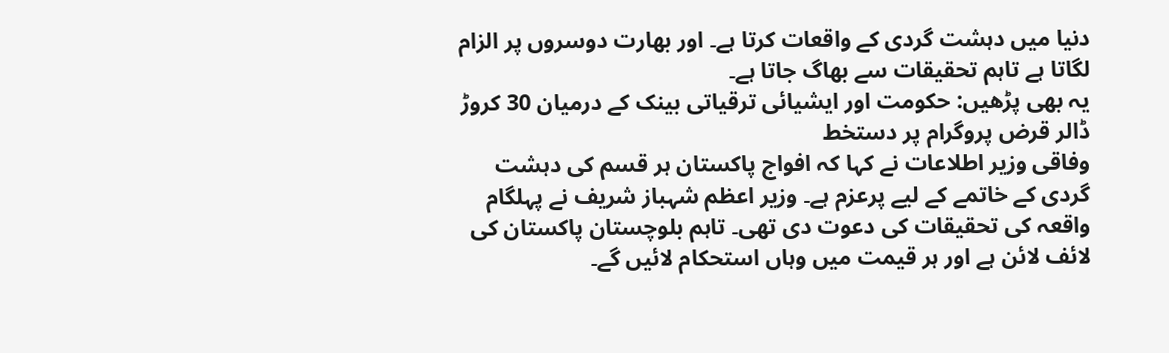دنیا میں دہشت گردی کے واقعات کرتا ہے۔ اور بھارت دوسروں پر الزام لگاتا ہے تاہم تحقیقات سے بھاگ جاتا ہے۔
یہ بھی پڑھیں: حکومت اور ایشیائی ترقیاتی بینک کے درمیان 30 کروڑ ڈالر قرض پروگرام پر دستخط
وفاقی وزیر اطلاعات نے کہا کہ افواج پاکستان ہر قسم کی دہشت گردی کے خاتمے کے لیے پرعزم ہے۔ وزیر اعظم شہباز شریف نے پہلگام واقعہ کی تحقیقات کی دعوت دی تھی۔ تاہم بلوچستان پاکستان کی لائف لائن ہے اور ہر قیمت میں وہاں استحکام لائیں گے۔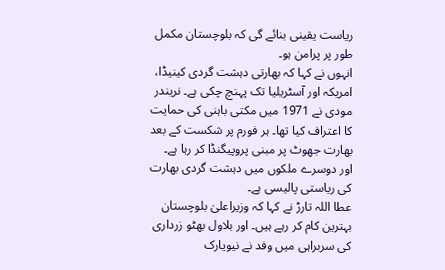ریاست یقینی بنائے گی کہ بلوچستان مکمل طور پر پرامن ہو۔
انہوں نے کہا کہ بھارتی دہشت گردی کینیڈا، امریکہ اور آسٹریلیا تک پہنچ چکی ہے۔ نریندر مودی نے 1971 میں مکتی باہنی کی حمایت کا اعتراف کیا تھا۔ ہر فورم پر شکست کے بعد بھارت جھوٹ پر مبنی پروپیگنڈا کر رہا ہے۔ اور دوسرے ملکوں میں دہشت گردی بھارت کی ریاستی پالیسی ہے۔
عطا اللہ تارڑ نے کہا کہ وزیراعلیٰ بلوچستان بہترین کام کر رہے ہیں۔ اور بلاول بھٹو زرداری کی سربراہی میں وفد نے نیویارک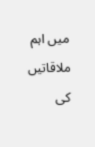میں اہم ملاقاتیں کی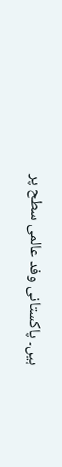ہیں۔ پاکستانی وفد عالمی سطح پر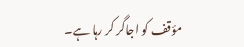مؤقف کو اجاگر کر رہا ہے۔